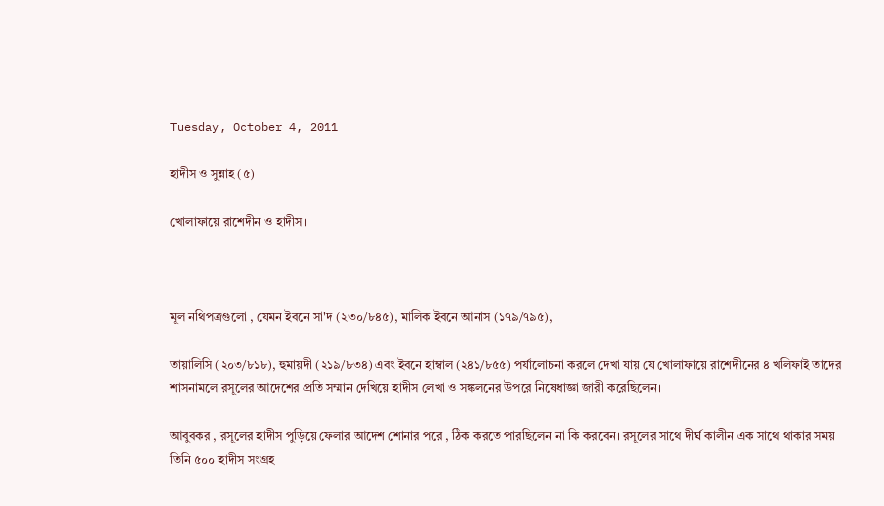Tuesday, October 4, 2011

হাদীস ও সুন্নাহ (৫)

খোলাফায়ে রাশেদীন ও হাদীস।



মূল নথিপত্রগুলো , যেমন ইবনে সা'দ (২৩০/৮৪৫), মালিক ইবনে আনাস (১৭৯/৭৯৫),

তায়ালিসি (২০৩/৮১৮), হুমায়দী (২১৯/৮৩৪) এবং ইবনে হাম্বাল (২৪১/৮৫৫) পর্যালোচনা করলে দেখা যায় যে খোলাফায়ে রাশেদীনের ৪ খলিফাই তাদের শাসনামলে রসূলের আদেশের প্রতি সম্মান দেখিয়ে হাদীস লেখা ও সঙ্কলনের উপরে নিষেধাজ্ঞা জারী করেছিলেন।

আবুবকর , রসূলের হাদীস পুড়িয়ে ফেলার আদেশ শোনার পরে , ঠিক করতে পারছিলেন না কি করবেন। রসূলের সাথে দীর্ঘ কালীন এক সাথে থাকার সময় তিনি ৫০০ হাদীস সংগ্রহ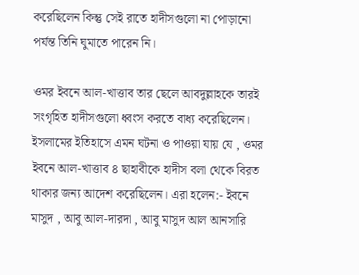করেছিলেন কিন্তু সেই রাতে হাদীসগুলো না পোড়ানো পর্যন্ত তিনি ঘুমাতে পারেন নি।

ওমর ইবনে আল-খাত্তাব তার ছেলে আবদুল্লাহকে তারই সংগৃহিত হাদীসগুলো ধ্বংস করতে বাধ্য করেছিলেন। ইসলামের ইতিহাসে এমন ঘটনা ও পাওয়া যায় যে , ওমর ইবনে আল-খাত্তাব ৪ ছাহাবীকে হাদীস বলা থেকে বিরত থাকার জন্য আদেশ করেছিলেন। এরা হলেন:- ইবনে মাসুদ , আবু আল-দারদা , আবু মাসুদ আল আনসারি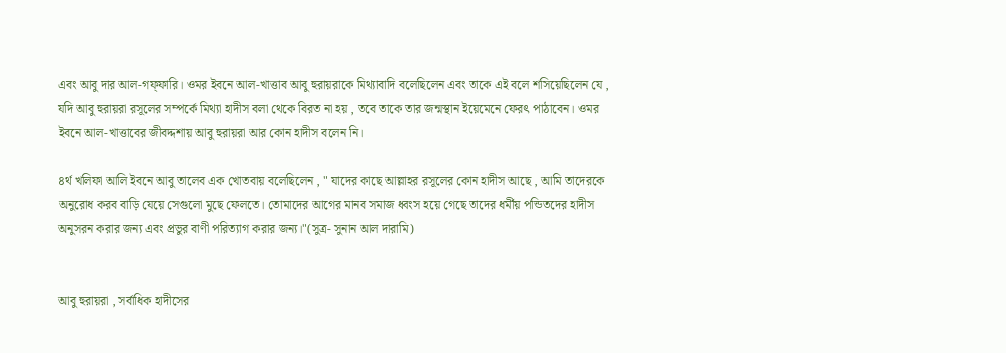এবং আবু দার আল-গফ্ফারি। ওমর ইবনে আল-খাত্তাব আবু হুরায়রাকে মিথ্যাবাদি বলেছিলেন এবং তাকে এই বলে শসিয়েছিলেন যে , যদি আবু হুরায়রা রসূলের সম্পর্কে মিথ্যা হাদীস বলা থেকে বিরত না হয় , তবে তাকে তার জন্মস্থান ইয়েমেনে ফেরৎ পাঠাবেন। ওমর ইবনে আল-খাত্তাবের জীবদ্দশায় আবু হুরায়রা আর কোন হাদীস বলেন নি।

৪র্থ খলিফা আলি ইবনে আবু তালেব এক খোতবায় বলেছিলেন , " যাদের কাছে আল্লাহর রসূলের কোন হাদীস আছে , আমি তাদেরকে অনুরোধ করব বাড়ি যেয়ে সেগুলো মুছে ফেলতে। তোমাদের আগের মানব সমাজ ধ্বংস হয়ে গেছে তাদের ধর্মীয় পন্ডিতদের হাদীস অনুসরন করার জন্য এবং প্রভুর বাণী পরিত্যাগ করার জন্য।"(সুত্র- সুনান আল দারামি)


আবু হুরায়রা , সর্বাধিক হাদীসের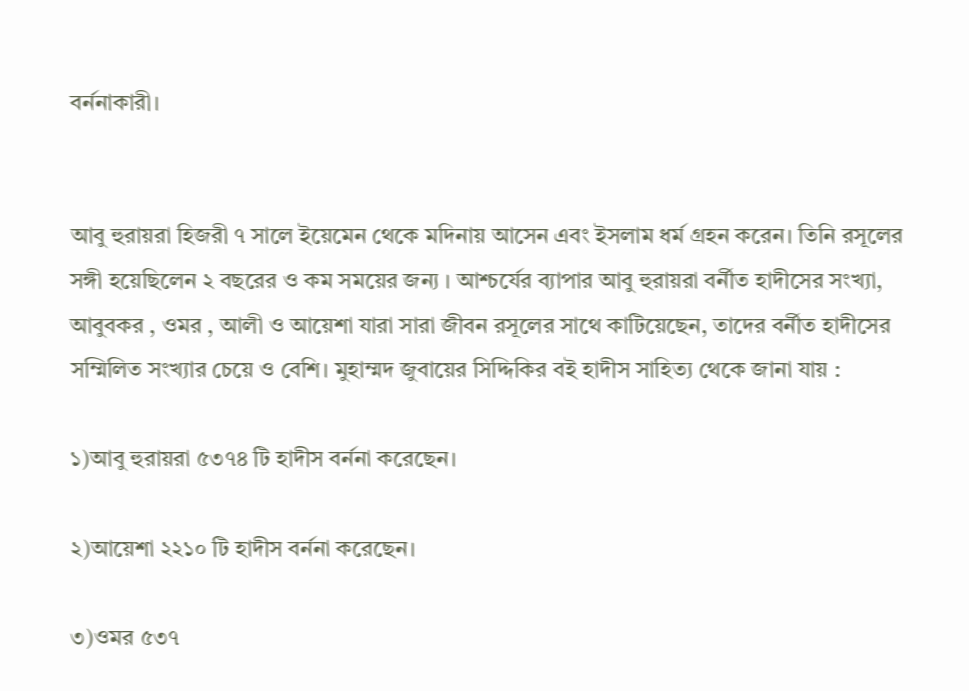বর্ননাকারী।


আবু হুরায়রা হিজরী ৭ সালে ইয়েমেন থেকে মদিনায় আসেন এবং ইসলাম ধর্ম গ্রহন করেন। তিনি রসূলের সঙ্গী হয়েছিলেন ২ বছরের ও কম সময়ের জন্য । আশ্চর্যের ব্যাপার আবু হুরায়রা বর্নীত হাদীসের সংখ্যা, আবুবকর , ওমর , আলী ও আয়েশা যারা সারা জীবন রসূলের সাথে কাটিয়েছেন, তাদের বর্নীত হাদীসের সম্মিলিত সংখ্যার চেয়ে ও বেশি। মুহাম্মদ জুবায়ের সিদ্দিকির বই হাদীস সাহিত্য থেকে জানা যায় :

১)আবু হুরায়রা ৫৩৭৪ টি হাদীস বর্ননা করেছেন।

২)আয়েশা ২২১০ টি হাদীস বর্ননা করেছেন।

৩)ওমর ৫৩৭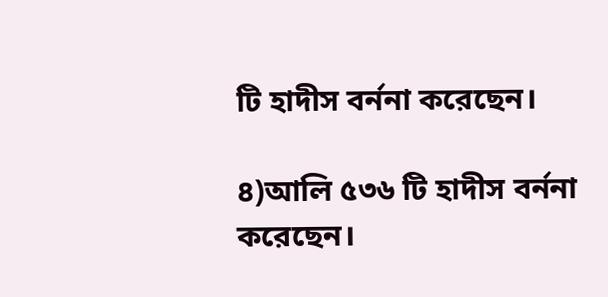টি হাদীস বর্ননা করেছেন।

৪)আলি ৫৩৬ টি হাদীস বর্ননা করেছেন।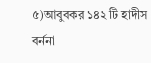৫)আবুবকর ১৪২ টি হাদীস বর্ননা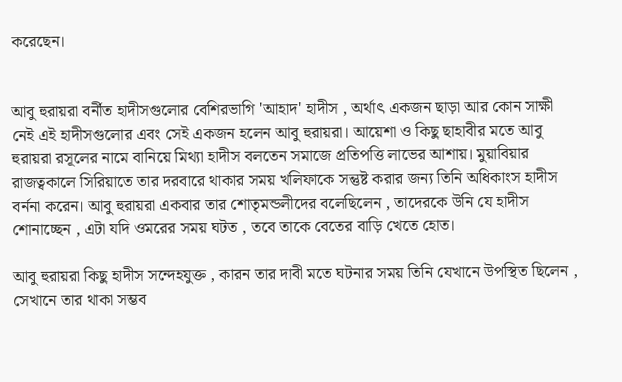করেছেন।


আবু হুরায়রা বর্নীত হাদীসগুলোর বেশিরভাগি 'আহাদ' হাদীস , অর্থাৎ একজন ছাড়া আর কোন সাক্ষী নেই এই হাদীসগুলোর এবং সেই একজন হলেন আবু হুরায়রা। আয়েশা ও কিছু ছাহাবীর মতে আবু হুরায়রা রসূলের নামে বানিয়ে মিথ্যা হাদীস বলতেন সমাজে প্রতিপত্তি লাভের আশায়। মুয়াবিয়ার রাজত্বকালে সিরিয়াতে তার দরবারে থাকার সময় খলিফাকে সন্তুষ্ট করার জন্য তিনি অধিকাংস হাদীস বর্ননা করেন। আবু হুরায়রা একবার তার শোতৃমন্ডলীদের বলেছিলেন , তাদেরকে উনি যে হাদীস শোনাচ্ছেন , এটা যদি ওমরের সময় ঘটত , তবে তাকে বেতের বাড়ি খেতে হোত।

আবু হুরায়রা কিছু হাদীস সন্দেহযুক্ত , কারন তার দাবী মতে ঘটনার সময় তিনি যেখানে উপস্থিত ছিলেন , সেখানে তার থাকা সম্ভব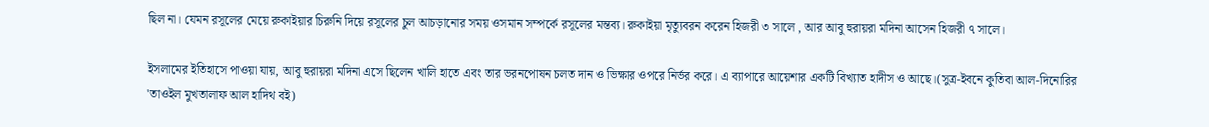ছিল না। যেমন রসূলের মেয়ে রুকাইয়ার চিরুনি দিয়ে রসূলের চুল আচড়ানোর সময় ওসমান সম্পর্কে রসূলের মন্তব্য। রুকাইয়া মৃত্যুবরন করেন হিজরী ৩ সালে , আর আবু হুরায়রা মদিনা আসেন হিজরী ৭ সালে।

ইসলামের ইতিহাসে পাওয়া যায়, আবু হুরায়রা মদিনা এসে ছিলেন খালি হাতে এবং তার ভরনপোষন চলত দান ও ভিক্ষার ওপরে নির্ভর করে। এ ব্যাপারে আয়েশার একটি বিখ্যাত হাদীস ও আছে।(সুত্র-ইবনে কুতিবা আল-দিনোরির 'তাওইল মুখতালাফ আল হাদিথ বই)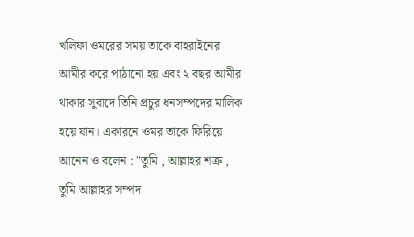খলিফা ওমরের সময় তাকে বাহরাইনের আমীর করে পাঠানো হয় এবং ২ বছর আমীর থাকার সুবাদে তিনি প্রচুর ধনসম্পদের মালিক হয়ে যান। একারনে ওমর তাকে ফিরিয়ে আনেন ও বলেন : "তুমি , আল্লাহর শত্রু , তুমি আল্লাহর সম্পদ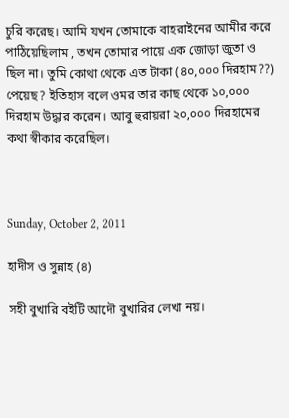চুরি করেছ। আমি যখন তোমাকে বাহরাইনের আমীর করে পাঠিয়েছিলাম , তখন তোমার পায়ে এক জোড়া জুতা ও ছিল না। তুমি কোথা থেকে এত টাকা (৪০,০০০ দিরহাম??) পেয়েছ? ইতিহাস বলে ওমর তার কাছ থেকে ১০,০০০ দিরহাম উদ্ধার করেন। আবু হুরায়রা ২০,০০০ দিরহামের কথা স্বীকার করেছিল।



Sunday, October 2, 2011

হাদীস ও সুন্নাহ (৪)

সহী বুখারি বইটি আদৌ বুখারির লেখা নয়।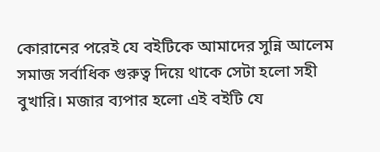কোরানের পরেই যে বইটিকে আমাদের সুন্নি আলেম সমাজ সর্বাধিক গুরুত্ব দিয়ে থাকে সেটা হলো সহী বুখারি। মজার ব্যপার হলো এই বইটি যে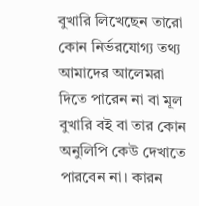বুখারি লিখেছেন তারো কোন নির্ভরযোগ্য তথ্য আমাদের আলেমরা দিতে পারেন না বা মূল বুখারি বই বা তার কোন অনুলিপি কেউ দেখাতে পারবেন না। কারন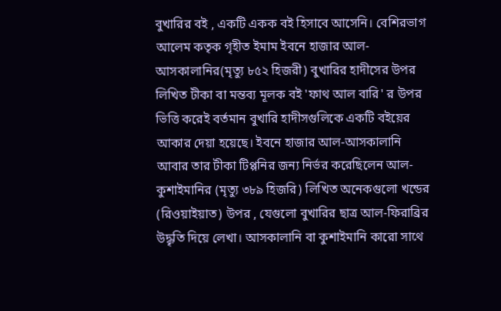বুখারির বই , একটি একক বই হিসাবে আসেনি। বেশিরভাগ আলেম কতৃক গৃহীত ইমাম ইবনে হাজার আল-আসকালানির(মৃত্যু ৮৫২ হিজরী) বুখারির হাদীসের উপর লিখিত টীকা বা মন্তব্য মূলক বই 'ফাথ আল বারি' র উপর ভিত্তি করেই বর্তমান বুখারি হাদীসগুলিকে একটি বইয়ের আকার দেয়া হয়েছে। ইবনে হাজার আল-আসকালানি আবার তার টীকা টিপ্পনির জন্য নির্ভর করেছিলেন আল-কুশাইমানির (মৃত্যু ৩৮৯ হিজরি) লিখিত অনেকগুলো খন্ডের (রিওয়াইয়াত) উপর , যেগুলো বুখারির ছাত্র আল-ফিরাব্রির উদ্ধৃতি দিয়ে লেখা। আসকালানি বা কুশাইমানি কারো সাথে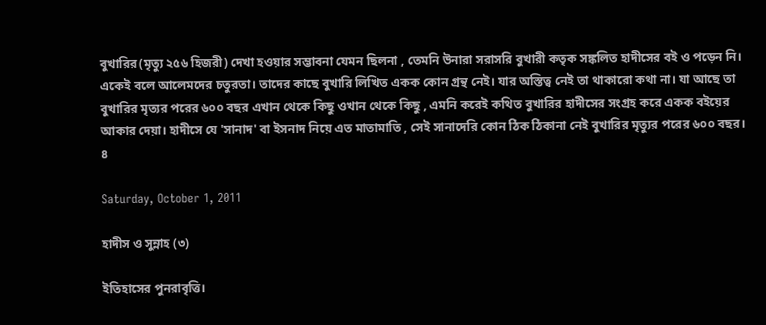বুখারির(মৃত্যু ২৫৬ হিজরী) দেখা হওয়ার সম্ভাবনা যেমন ছিলনা , তেমনি উনারা সরাসরি বুখারী কতৃক সঙ্কলিত হাদীসের বই ও পড়েন নি। একেই বলে আলেমদের চতুরতা। তাদের কাছে বুখারি লিখিত একক কোন গ্রন্থ নেই। যার অস্তিত্ব নেই তা থাকারো কথা না। যা আছে তা বুখারির মৃত্যর পরের ৬০০ বছর এখান থেকে কিছু ওখান থেকে কিছু , এমনি করেই কথিত বুখারির হাদীসের সংগ্রহ করে একক বইয়ের আকার দেয়া। হাদীসে যে 'সানাদ' বা ইসনাদ নিয়ে এত মাতামাতি , সেই সানাদেরি কোন ঠিক ঠিকানা নেই বুখারির মৃত্যুর পরের ৬০০ বছর।
৪

Saturday, October 1, 2011

হাদীস ও সুন্নাহ (৩)

ইতিহাসের পুনরাবৃত্তি।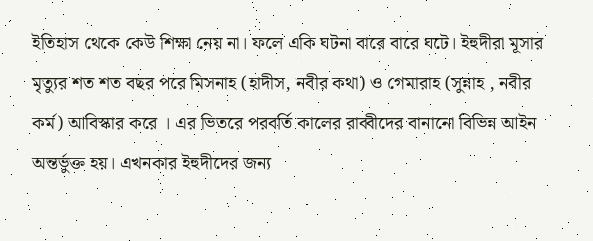ইতিহাস থেকে কেউ শিক্ষা নেয় না। ফলে একি ঘটনা বারে বারে ঘটে। ইহুদীরা মূসার মৃত্যুর শত শত বছর পরে মিসনাহ (হাদীস, নবীর কথা) ও গেমারাহ (সুন্নাহ , নবীর কর্ম) আবিস্কার করে । এর ভিতরে পরবর্তি কালের রাব্বীদের বানানো বিভিন্ন আইন অন্তর্ভুক্ত হয়। এখনকার ইহুদীদের জন্য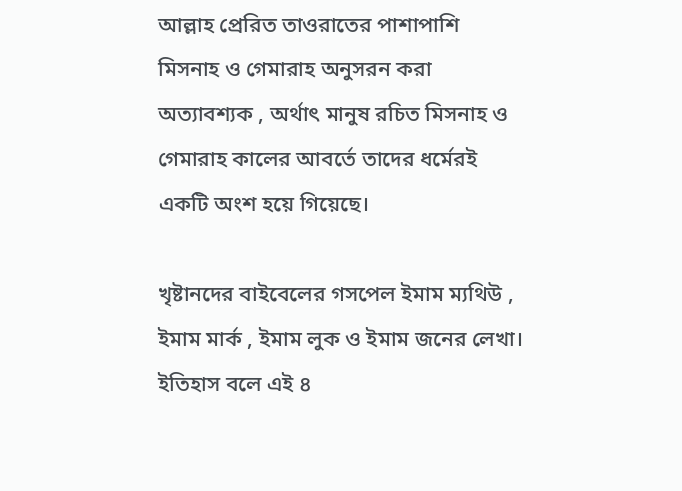আল্লাহ প্রেরিত তাওরাতের পাশাপাশি মিসনাহ ও গেমারাহ অনুসরন করা অত্যাবশ্যক , অর্থাৎ মানুষ রচিত মিসনাহ ও গেমারাহ কালের আবর্তে তাদের ধর্মেরই একটি অংশ হয়ে গিয়েছে।

খৃষ্টানদের বাইবেলের গসপেল ইমাম ম্যথিউ , ইমাম মার্ক , ইমাম লুক ও ইমাম জনের লেখা। ইতিহাস বলে এই ৪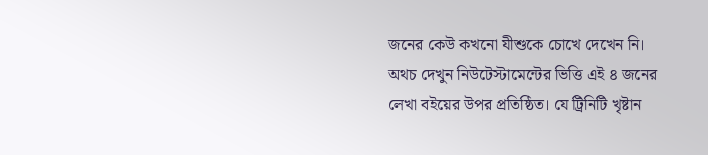জনের কেউ কখনো যীশুকে চোখে দেখেন নি। অথচ দেখুন নিউটেস্টামেন্টের ভিত্তি এই ৪ জনের লেখা বইয়ের উপর প্রতিষ্ঠিত। যে ট্রিনিটি খৃষ্টান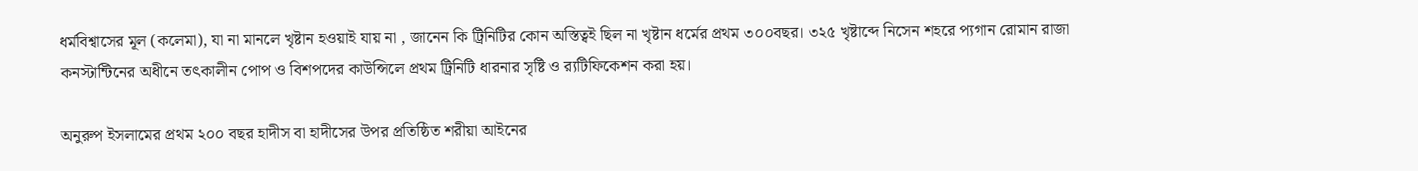ধর্মবিশ্বাসের মূল (কলেমা), যা না মানলে খৃষ্টান হওয়াই যায় না , জানেন কি ট্রিনিটির কোন অস্তিত্বই ছিল না খৃষ্টান ধর্মের প্রথম ৩০০বছর। ৩২৫ খৃষ্টাব্দে নিসেন শহরে প্যগান রোমান রাজা কনস্টান্টিনের অধীনে তৎকালীন পোপ ও বিশপদের কাউন্সিলে প্রথম ট্রিনিটি ধারনার সৃষ্টি ও র‌্যটিফিকেশন করা হয়।

অনুরুপ ইসলামের প্রথম ২০০ বছর হাদীস বা হাদীসের উপর প্রতিষ্ঠিত শরীয়া আইনের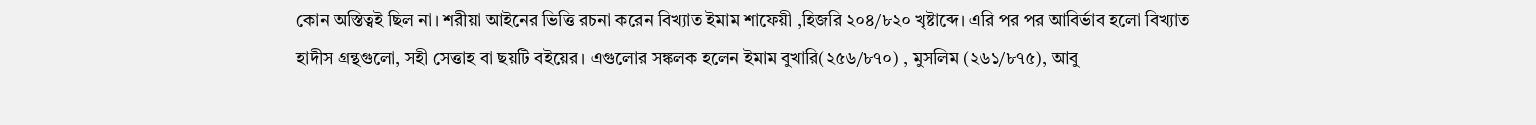কোন অস্তিত্বই ছিল না। শরীয়া আইনের ভিত্তি রচনা করেন বিখ্যাত ইমাম শাফেয়ী ,হিজরি ২০৪/৮২০ খৃষ্টাব্দে। এরি পর পর আবির্ভাব হলো বিখ্যাত হাদীস গ্রন্থগুলো, সহী সেত্তাহ বা ছয়টি বইয়ের। এগুলোর সঙ্কলক হলেন ইমাম বুখারি(২৫৬/৮৭০) , মুসলিম (২৬১/৮৭৫), আবু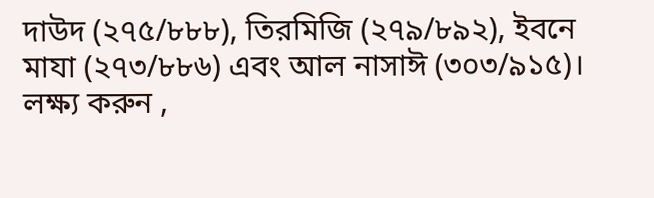দাউদ (২৭৫/৮৮৮), তিরমিজি (২৭৯/৮৯২), ইবনে মাযা (২৭৩/৮৮৬) এবং আল নাসাঈ (৩০৩/৯১৫)। লক্ষ্য করুন ,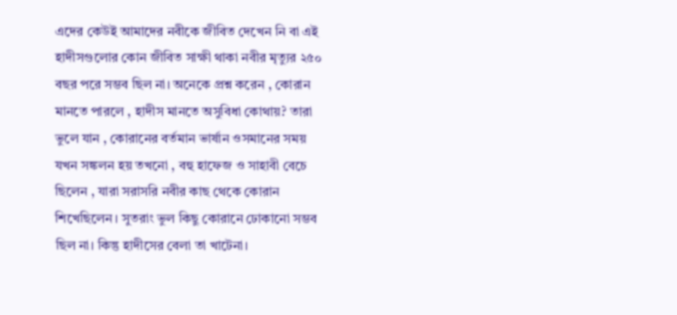এদের কেউই আমাদের নবীকে জীবিত দেখেন নি বা এই হাদীসগুলোর কোন জীবিত সাক্ষী থাকা নবীর মৃত্যুর ২৫০ বছর পরে সম্ভব ছিল না। অনেকে প্রশ্ন করেন , কোরান মানতে পারলে , হাদীস মানতে অসুবিধা কোথায়? তারা ভুলে যান , কোরানের বর্তমান ভার্ষান ওসমানের সময় যখন সঙ্কলন হয় তখনো , বহু হাফেজ ও সাহাবী বেচে ছিলেন , যারা সরাসরি নবীর কাছ থেকে কোরান শিখেছিলেন। সুতরাং ভুল কিছু কোরানে ঢোকানো সম্ভব ছিল না। কিন্তু হাদীসের বেলা তা খাটেনা।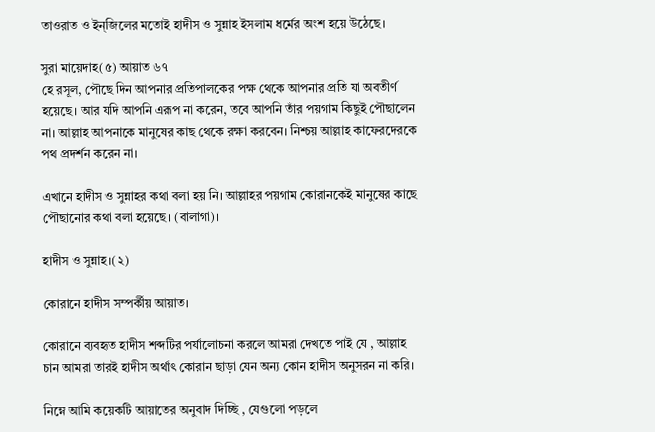তাওরাত ও ইন্জিলের মতোই হাদীস ও সুন্নাহ ইসলাম ধর্মের অংশ হয়ে উঠেছে।

সুরা মায়েদাহ(৫) আয়াত ৬৭
হে রসূল, পৌছে দিন আপনার প্রতিপালকের পক্ষ থেকে আপনার প্রতি যা অবতীর্ণ হয়েছে। আর যদি আপনি এরূপ না করেন, তবে আপনি তাঁর পয়গাম কিছুই পৌছালেন না। আল্লাহ আপনাকে মানুষের কাছ থেকে রক্ষা করবেন। নিশ্চয় আল্লাহ কাফেরদেরকে পথ প্রদর্শন করেন না।

এখানে হাদীস ও সুন্নাহর কথা বলা হয় নি। আল্লাহর পয়গাম কোরানকেই মানুষের কাছে পৌছানোর কথা বলা হয়েছে। (বালাগা)।

হাদীস ও সুন্নাহ।(২)

কোরানে হাদীস সম্পর্কীয় আয়াত।

কোরানে ব্যবহৃত হাদীস শব্দটির পর্যালোচনা করলে আমরা দেখতে পাই যে , আল্লাহ চান আমরা তারই হাদীস অর্থাৎ কোরান ছাড়া যেন অন্য কোন হাদীস অনুসরন না করি।

নিম্নে আমি কয়েকটি আয়াতের অনুবাদ দিচ্ছি , যেগুলো পড়লে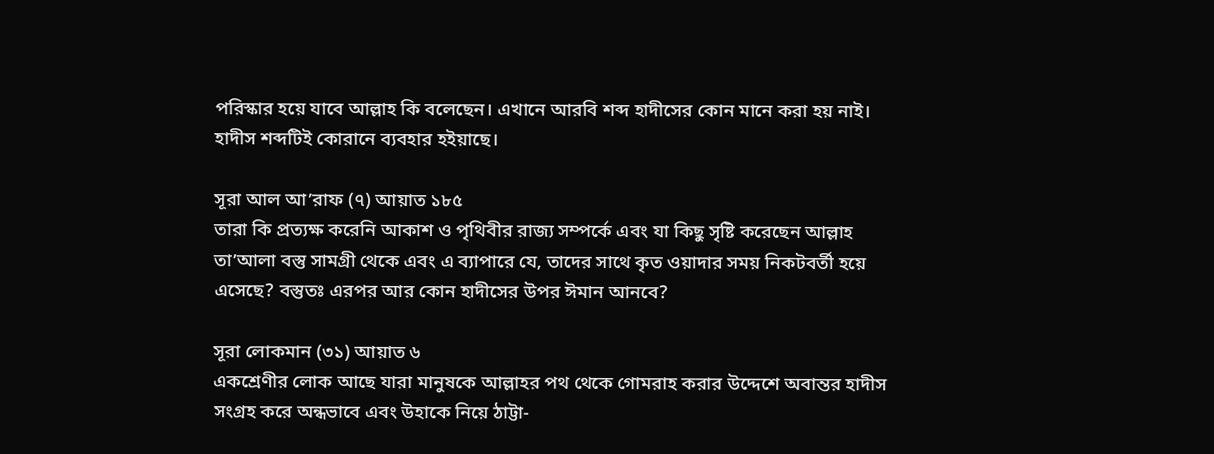পরিস্কার হয়ে যাবে আল্লাহ কি বলেছেন। এখানে আরবি শব্দ হাদীসের কোন মানে করা হয় নাই। হাদীস শব্দটিই কোরানে ব্যবহার হইয়াছে।

সূরা আল আ’রাফ (৭) আয়াত ১৮৫
তারা কি প্রত্যক্ষ করেনি আকাশ ও পৃথিবীর রাজ্য সম্পর্কে এবং যা কিছু সৃষ্টি করেছেন আল্লাহ তা’আলা বস্তু সামগ্রী থেকে এবং এ ব্যাপারে যে, তাদের সাথে কৃত ওয়াদার সময় নিকটবর্তী হয়ে এসেছে? বস্তুতঃ এরপর আর কোন হাদীসের উপর ঈমান আনবে?

সূরা লোকমান (৩১) আয়াত ৬
একশ্রেণীর লোক আছে যারা মানুষকে আল্লাহর পথ থেকে গোমরাহ করার উদ্দেশে অবান্তর হাদীস সংগ্রহ করে অন্ধভাবে এবং উহাকে নিয়ে ঠাট্টা-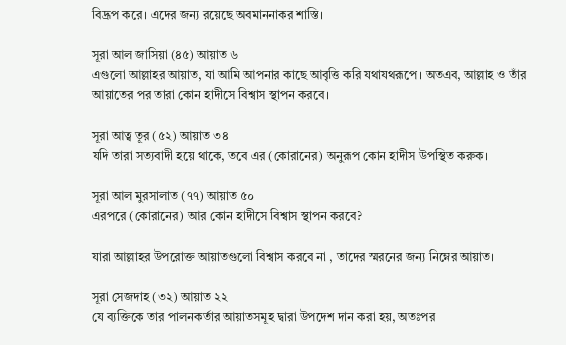বিদ্রূপ করে। এদের জন্য রয়েছে অবমাননাকর শাস্তি।

সূরা আল জাসিয়া (৪৫) আয়াত ৬
এগুলো আল্লাহর আয়াত, যা আমি আপনার কাছে আবৃত্তি করি যথাযথরূপে। অতএব, আল্লাহ ও তাঁর আয়াতের পর তারা কোন হাদীসে বিশ্বাস স্থাপন করবে।

সূরা আত্ব তূর (৫২) আয়াত ৩৪
যদি তারা সত্যবাদী হয়ে থাকে, তবে এর (কোরানের) অনুরূপ কোন হাদীস উপস্থিত করুক।

সূরা আল মুরসালাত (৭৭) আয়াত ৫০
এরপরে (কোরানের) আর কোন হাদীসে বিশ্বাস স্থাপন করবে?

যারা আল্লাহর উপরোক্ত আয়াতগুলো বিশ্বাস করবে না , তাদের স্মরনের জন্য নিম্নের আয়াত।

সূরা সেজদাহ (৩২) আয়াত ২২
যে ব্যক্তিকে তার পালনকর্তার আয়াতসমূহ দ্বারা উপদেশ দান করা হয়, অতঃপর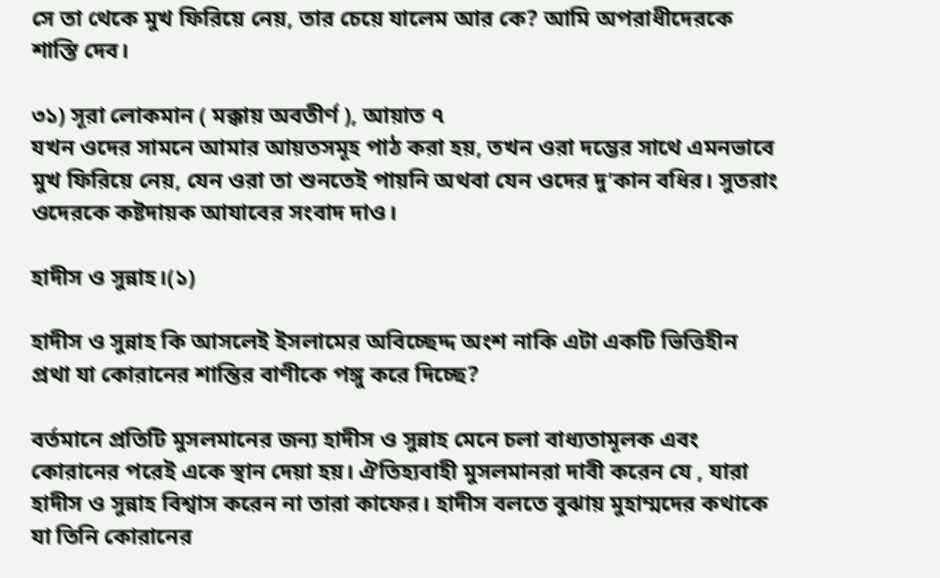সে তা থেকে মুখ ফিরিয়ে নেয়, তার চেয়ে যালেম আর কে? আমি অপরাধীদেরকে শাস্তি দেব।

৩১) সূরা লোকমান ( মক্কায় অবতীর্ণ ), আয়াত ৭
যখন ওদের সামনে আমার আয়তসমূহ পাঠ করা হয়, তখন ওরা দম্ভের সাথে এমনভাবে মুখ ফিরিয়ে নেয়, যেন ওরা তা শুনতেই পায়নি অথবা যেন ওদের দু’কান বধির। সুতরাং ওদেরকে কষ্টদায়ক আযাবের সংবাদ দাও।

হাদীস ও সুন্নাহ।(১)

হাদীস ও সুন্নাহ কি আসলেই ইসলামের অবিচ্ছেদ্দ অংশ নাকি এটা একটি ভিত্তিহীন প্রথা যা কোরানের শান্তির বাণীকে পঙ্গু করে দিচ্ছে?

বর্তমানে প্রতিটি মুসলমানের জন্য হাদীস ও সুন্নাহ মেনে চলা বাধ্যতামূলক এবং কোরানের পরেই একে স্থান দেয়া হয়। ঐতিহ্যবাহী মুসলমানরা দাবী করেন যে , যারা হাদীস ও সুন্নাহ বিশ্বাস করেন না তারা কাফের। হাদীস বলতে বুঝায় মুহাম্মদের কথাকে যা তিনি কোরানের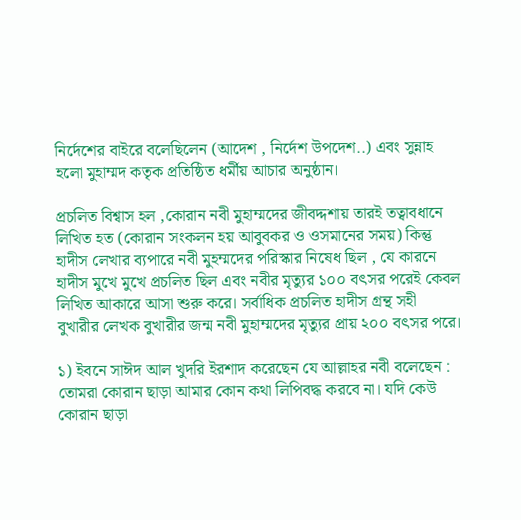নির্দেশের বাইরে বলেছিলেন (আদেশ , নির্দেশ উপদেশ..) এবং সুন্নাহ হলো মুহাম্মদ কতৃক প্রতিষ্ঠিত ধর্মীয় আচার অনুষ্ঠান।

প্রচলিত বিশ্বাস হল ,কোরান নবী মুহাম্মদের জীবদ্দশায় তারই তত্বাবধানে লিখিত হত (কোরান সংকলন হয় আবুবকর ও ওসমানের সময়) কিন্তু হাদীস লেখার ব্যপারে নবী মুহম্মদের পরিস্কার নিষেধ ছিল , যে কারনে হাদীস মুখে মুখে প্রচলিত ছিল এবং নবীর মৃত্যুর ১০০ বৎসর পরেই কেবল লিখিত আকারে আসা শুরু করে। সর্বাধিক প্রচলিত হাদীস গ্রন্থ সহী বুখারীর লেখক বুখারীর জন্ম নবী মুহাম্মদের মৃত্যুর প্রায় ২০০ বৎসর পরে।

১) ইবনে সাঈদ আল খুদরি ইরশাদ করেছেন যে আল্লাহর নবী বলেছেন : তোমরা কোরান ছাড়া আমার কোন কথা লিপিবদ্ধ করবে না। যদি কেউ কোরান ছাড়া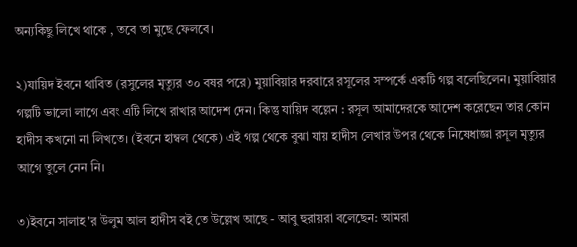অন্যকিছু লিখে থাকে , তবে তা মুছে ফেলবে।

২)যায়িদ ইবনে থাবিত (রসুলের মৃত্যুর ৩০ বষর পরে) মুয়াবিয়ার দরবারে রসূলের সম্পর্কে একটি গল্প বলেছিলেন। মুয়াবিয়ার গল্পটি ভালো লাগে এবং এটি লিখে রাখার আদেশ দেন। কিন্তু যায়িদ বল্লেন : রসূল আমাদেরকে আদেশ করেছেন তার কোন হাদীস কখনো না লিখতে। (ইবনে হাম্বল থেকে) এই গল্প থেকে বুঝা যায় হাদীস লেখার উপর থেকে নিষেধাজ্ঞা রসূল মৃত্যুর আগে তুলে নেন নি।

৩)ইবনে সালাহ'র উলুম আল হাদীস বই তে উল্লেখ আছে - আবু হুরায়রা বলেছেন: আমরা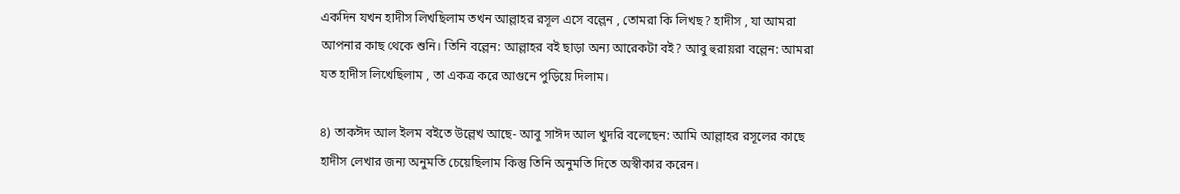একদিন যখন হাদীস লিখছিলাম তখন আল্লাহর রসূল এসে বল্লেন , তোমরা কি লিখছ? হাদীস , যা আমরা আপনার কাছ থেকে শুনি। তিনি বল্লেন: আল্লাহর বই ছাড়া অন্য আরেকটা বই? আবু হুরায়রা বল্লেন: আমরা যত হাদীস লিখেছিলাম , তা একত্র করে আগুনে পুড়িয়ে দিলাম।

৪) তাকঈদ আল ইলম বইতে উল্লেখ আছে- আবু সাঈদ আল খুদরি বলেছেন: আমি আল্লাহর রসূলের কাছে হাদীস লেখার জন্য অনুমতি চেয়েছিলাম কিন্তু তিনি অনুমতি দিতে অস্বীকার করেন।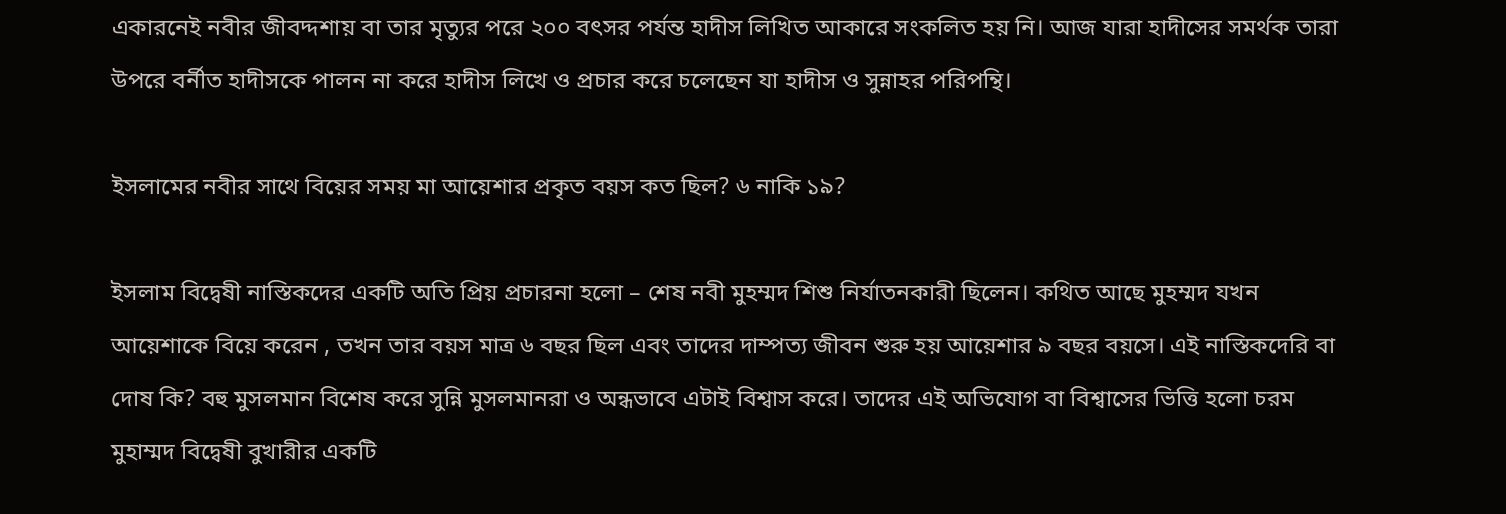একারনেই নবীর জীবদ্দশায় বা তার মৃত্যুর পরে ২০০ বৎসর পর্যন্ত হাদীস লিখিত আকারে সংকলিত হয় নি। আজ যারা হাদীসের সমর্থক তারা উপরে বর্নীত হাদীসকে পালন না করে হাদীস লিখে ও প্রচার করে চলেছেন যা হাদীস ও সুন্নাহর পরিপন্থি।

ইসলামের নবীর সাথে বিয়ের সময় মা আয়েশার প্রকৃত বয়স কত ছিল? ৬ নাকি ১৯?

ইসলাম বিদ্বেষী নাস্তিকদের একটি অতি প্রিয় প্রচারনা হলো – শেষ নবী মুহম্মদ শিশু নির্যাতনকারী ছিলেন। কথিত আছে মুহম্মদ যখন আয়েশাকে বিয়ে করেন , তখন তার বয়স মাত্র ৬ বছর ছিল এবং তাদের দাম্পত্য জীবন শুরু হয় আয়েশার ৯ বছর বয়সে। এই নাস্তিকদেরি বা দোষ কি? বহু মুসলমান বিশেষ করে সুন্নি মুসলমানরা ও অন্ধভাবে এটাই বিশ্বাস করে। তাদের এই অভিযোগ বা বিশ্বাসের ভিত্তি হলো চরম মুহাম্মদ বিদ্বেষী বুখারীর একটি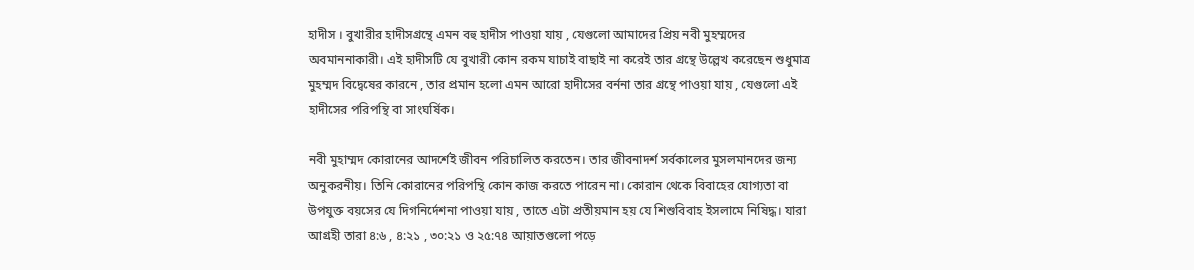হাদীস । বুখারীর হাদীসগ্রন্থে এমন বহু হাদীস পাওয়া যায় , যেগুলো আমাদের প্রিয় নবী মুহম্মদের অবমাননাকারী। এই হাদীসটি যে বুখারী কোন রকম যাচাই বাছাই না করেই তার গ্রন্থে উল্লেখ করেছেন শুধুমাত্র মুহম্মদ বিদ্বেষের কারনে , তার প্রমান হলো এমন আরো হাদীসের বর্ননা তার গ্রন্থে পাওয়া যায় , যেগুলো এই হাদীসের পরিপন্থি বা সাংঘর্ষিক।

নবী মুহাম্মদ কোরানের আদর্শেই জীবন পরিচালিত করতেন। তার জীবনাদর্শ সর্বকালের মুসলমানদের জন্য অনুকরনীয়। তিনি কোরানের পরিপন্থি কোন কাজ করতে পারেন না। কোরান থেকে বিবাহের যোগ্যতা বা উপযুক্ত বয়সের যে দিগনির্দেশনা পাওয়া যায় , তাতে এটা প্রতীয়মান হয় যে শিশুবিবাহ ইসলামে নিষিদ্ধ। যারা আগ্রহী তারা ৪:৬ , ৪:২১ , ৩০:২১ ও ২৫:৭৪ আয়াতগুলো পড়ে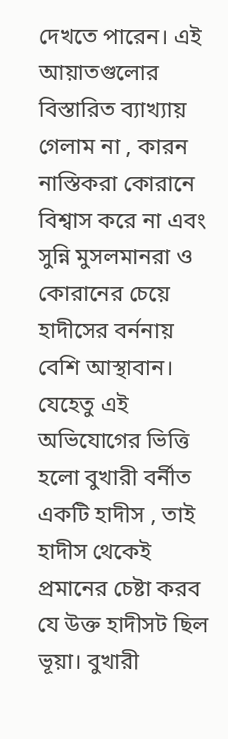দেখতে পারেন। এই আয়াতগুলোর বিস্তারিত ব্যাখ্যায় গেলাম না , কারন নাস্তিকরা কোরানে বিশ্বাস করে না এবং সুন্নি মুসলমানরা ও কোরানের চেয়ে হাদীসের বর্ননায় বেশি আস্থাবান। যেহেতু এই অভিযোগের ভিত্তি হলো বুখারী বর্নীত একটি হাদীস , তাই হাদীস থেকেই প্রমানের চেষ্টা করব যে উক্ত হাদীসট ছিল ভূয়া। বুখারী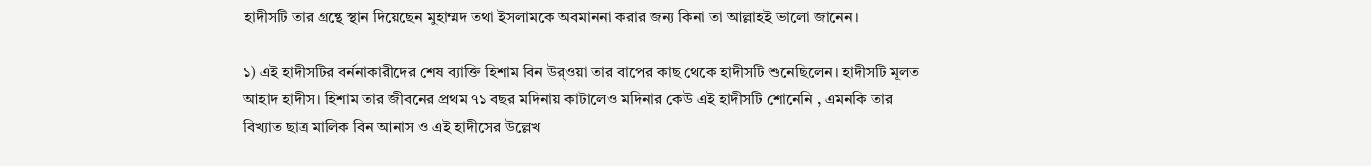হাদীসটি তার গ্রন্থে স্থান দিয়েছেন মুহাম্মদ তথা ইসলামকে অবমাননা করার জন্য কিনা তা আল্লাহই ভালো জানেন।

১) এই হাদীসটির বর্ননাকারীদের শেষ ব্যাক্তি হিশাম বিন উর্‌ওয়া তার বাপের কাছ থেকে হাদীসটি শুনেছিলেন। হাদীসটি মূলত আহাদ হাদীস। হিশাম তার জীবনের প্রথম ৭১ বছর মদিনায় কাটালেও মদিনার কেউ এই হাদীসটি শোনেনি , এমনকি তার বিখ্যাত ছাত্র মালিক বিন আনাস ও এই হাদীসের উল্লেখ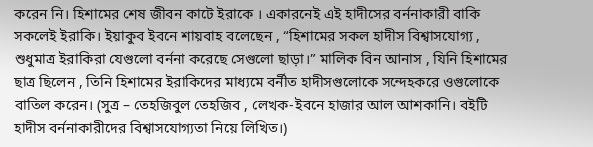করেন নি। হিশামের শেষ জীবন কাটে ইরাকে । একারনেই এই হাদীসের বর্ননাকারী বাকি সকলেই ইরাকি। ইয়াকুব ইবনে শায়বাহ বলেছেন , “হিশামের সকল হাদীস বিশ্বাসযোগ্য , শুধুমাত্র ইরাকিরা যেগুলো বর্ননা করেছে সেগুলো ছাড়া।” মালিক বিন আনাস , যিনি হিশামের ছাত্র ছিলেন , তিনি হিশামের ইরাকিদের মাধ্যমে বর্নীত হাদীসগুলোকে সন্দেহকরে ওগুলোকে বাতিল করেন। (সুত্র – তেহজিবুল তেহজিব , লেখক-ইবনে হাজার আল আশকানি। বইটি হাদীস বর্ননাকারীদের বিশ্বাসযোগ্যতা নিয়ে লিখিত।)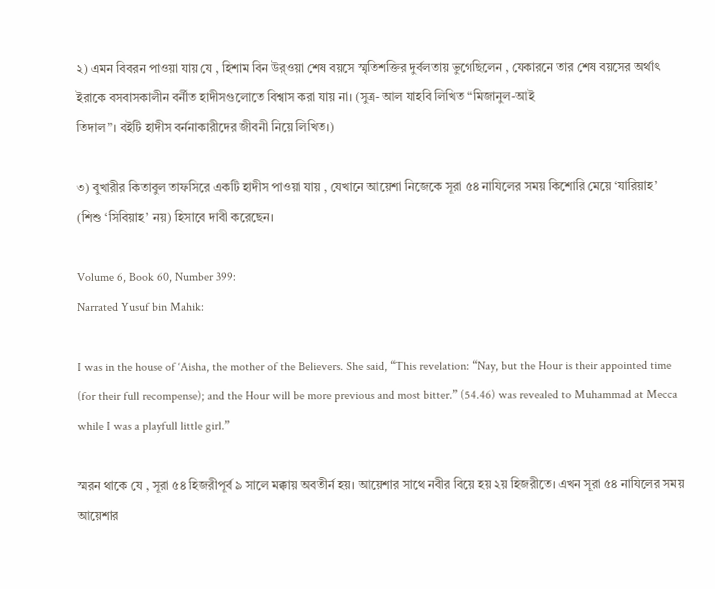২) এমন বিবরন পাওয়া যায় যে , হিশাম বিন উর্‌ওয়া শেষ বয়সে স্মৃতিশক্তির দুর্বলতায় ভুগেছিলেন , যেকারনে তার শেষ বয়সের অর্থাৎ ইরাকে বসবাসকালীন বর্নীত হাদীসগুলোতে বিশ্বাস করা যায় না। (সুত্র- আল যাহবি লিখিত “মিজানুল-আই
তিদাল”। বইটি হাদীস বর্ননাকারীদের জীবনী নিয়ে লিখিত।)

৩) বুখারীর কিতাবুল তাফসিরে একটি হাদীস পাওয়া যায় , যেখানে আয়েশা নিজেকে সূরা ৫৪ নাযিলের সময় কিশোরি মেয়ে ‘যারিয়াহ’ (শিশু ‘সিবিয়াহ’ নয়) হিসাবে দাবী করেছেন।

Volume 6, Book 60, Number 399:
Narrated Yusuf bin Mahik:

I was in the house of ‘Aisha, the mother of the Believers. She said, “This revelation: “Nay, but the Hour is their appointed time (for their full recompense); and the Hour will be more previous and most bitter.” (54.46) was revealed to Muhammad at Mecca while I was a playfull little girl.”

স্মরন থাকে যে , সূরা ৫৪ হিজরীপূর্ব ৯ সালে মক্কায় অবতীর্ন হয়। আয়েশার সাথে নবীর বিয়ে হয় ২য় হিজরীতে। এখন সূরা ৫৪ নাযিলের সময় আয়েশার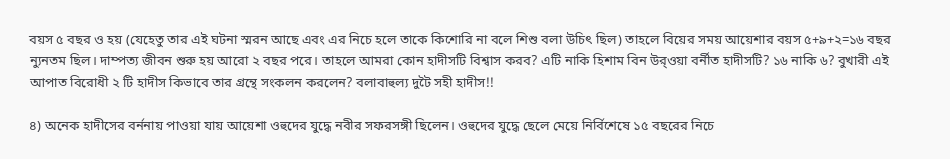বয়স ৫ বছর ও হয় (যেহেতু তার এই ঘটনা স্মরন আছে এবং এর নিচে হলে তাকে কিশোরি না বলে শিশু বলা উচিৎ ছিল) তাহলে বিয়ের সময় আয়েশার বয়স ৫+৯+২=১৬ বছর ন্যুনতম ছিল। দাম্পত্য জীবন শুরু হয় আরো ২ বছর পরে। তাহলে আমরা কোন হাদীসটি বিশ্বাস করব? এটি নাকি হিশাম বিন উর্‌ওয়া বর্নীত হাদীসটি? ১৬ নাকি ৬? বুখারী এই আপাত বিরোধী ২ টি হাদীস কিভাবে তার গ্রন্থে সংকলন করলেন? বলাবাহুল্য দুটৈ সহী হাদীস!!

৪) অনেক হাদীসের বর্ননায় পাওয়া যায় আয়েশা ওহুদের যুদ্ধে নবীর সফরসঙ্গী ছিলেন। ওহুদের যুদ্ধে ছেলে মেয়ে নির্বিশেষে ১৫ বছরের নিচে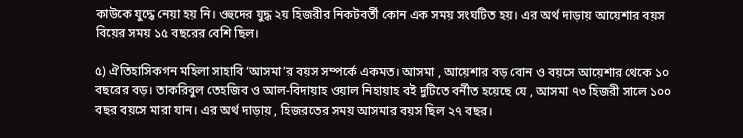কাউকে যুদ্ধে নেয়া হয় নি। ওহুদের যুদ্ধ ২য় হিজরীর নিকটবর্তী কোন এক সময় সংঘটিত হয়। এর অর্থ দাড়ায় আয়েশার বয়স বিয়ের সময় ১৫ বছরের বেশি ছিল।

৫) ঐতিহাসিকগন মহিলা সাহাবি ‘আসমা’র বয়স সম্পর্কে একমত। আসমা , আয়েশার বড় বোন ও বয়সে আয়েশার থেকে ১০ বছরের বড়। তাকরিবুল তেহজিব ও আল-বিদায়াহ ওয়াল নিহায়াহ বই দুটিতে বর্নীত হয়েছে যে , আসমা ৭৩ হিজরী সালে ১০০ বছর বয়সে মারা যান। এর অর্থ দাড়ায় , হিজরতের সময় আসমার বয়স ছিল ২৭ বছর।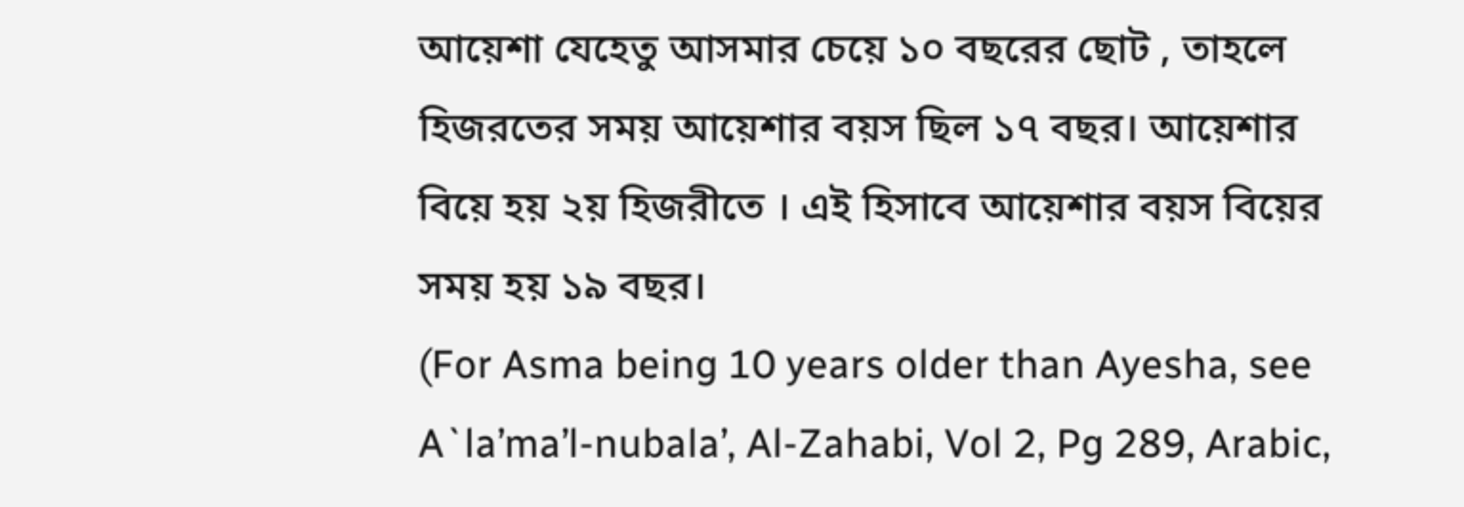আয়েশা যেহেতু আসমার চেয়ে ১০ বছরের ছোট , তাহলে হিজরতের সময় আয়েশার বয়স ছিল ১৭ বছর। আয়েশার বিয়ে হয় ২য় হিজরীতে । এই হিসাবে আয়েশার বয়স বিয়ের সময় হয় ১৯ বছর।
(For Asma being 10 years older than Ayesha, see A`la’ma’l-nubala’, Al-Zahabi, Vol 2, Pg 289, Arabic,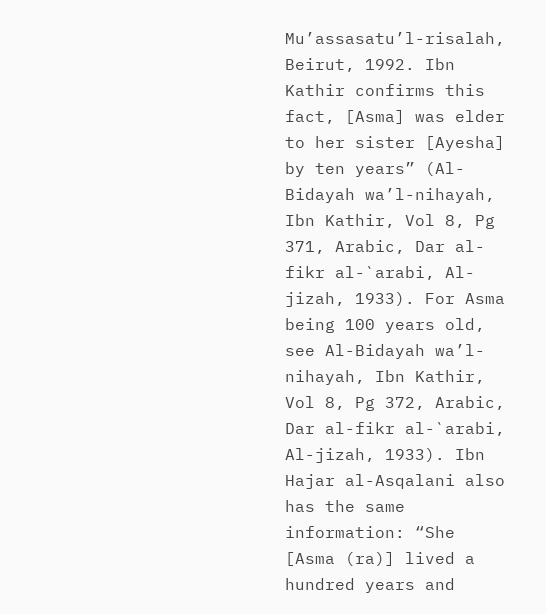Mu’assasatu’l-risalah, Beirut, 1992. Ibn Kathir confirms this fact, [Asma] was elder to her sister [Ayesha] by ten years” (Al-Bidayah wa’l-nihayah, Ibn Kathir, Vol 8, Pg 371, Arabic, Dar al-fikr al-`arabi, Al-jizah, 1933). For Asma being 100 years old, see Al-Bidayah wa’l-nihayah, Ibn Kathir, Vol 8, Pg 372, Arabic, Dar al-fikr al-`arabi, Al-jizah, 1933). Ibn Hajar al-Asqalani also has the same information: “She [Asma (ra)] lived a hundred years and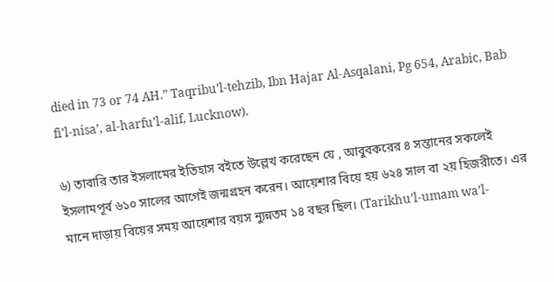died in 73 or 74 AH.” Taqribu’l-tehzib, Ibn Hajar Al-Asqalani, Pg 654, Arabic, Bab fi’l-nisa’, al-harfu’l-alif, Lucknow).

৬) তাবারি তার ইসলামের ইতিহাস বইতে উল্লেখ করেছেন যে , আবুবকরের ৪ সন্তানের সকলেই ইসলামপূর্ব ৬১০ সালের আগেই জন্মগ্রহন করেন। আয়েশার বিয়ে হয় ৬২৪ সাল বা ২য় হিজরীতে। এর মানে দাড়ায় বিয়ের সময় আয়েশার বয়স ন্যুন্নতম ১৪ বছর ছিল। (Tarikhu’l-umam wa’l-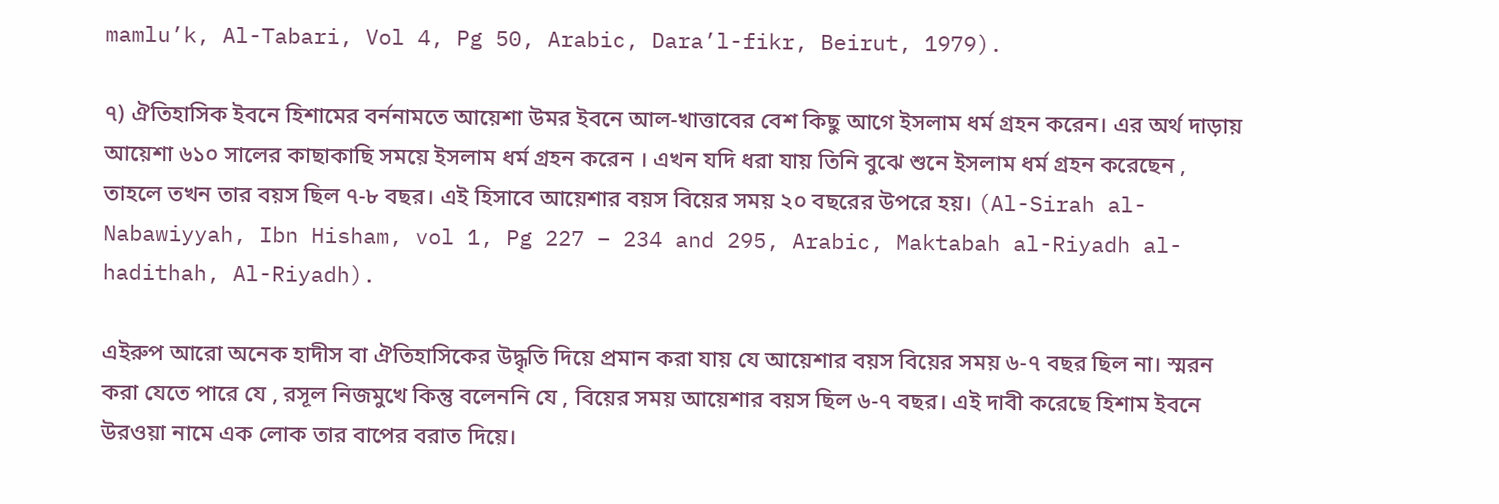mamlu’k, Al-Tabari, Vol 4, Pg 50, Arabic, Dara’l-fikr, Beirut, 1979).

৭) ঐতিহাসিক ইবনে হিশামের বর্ননামতে আয়েশা উমর ইবনে আল-খাত্তাবের বেশ কিছু আগে ইসলাম ধর্ম গ্রহন করেন। এর অর্থ দাড়ায় আয়েশা ৬১০ সালের কাছাকাছি সময়ে ইসলাম ধর্ম গ্রহন করেন । এখন যদি ধরা যায় তিনি বুঝে শুনে ইসলাম ধর্ম গ্রহন করেছেন , তাহলে তখন তার বয়স ছিল ৭-৮ বছর। এই হিসাবে আয়েশার বয়স বিয়ের সময় ২০ বছরের উপরে হয়। (Al-Sirah al-Nabawiyyah, Ibn Hisham, vol 1, Pg 227 – 234 and 295, Arabic, Maktabah al-Riyadh al-hadithah, Al-Riyadh).

এইরুপ আরো অনেক হাদীস বা ঐতিহাসিকের উদ্ধৃতি দিয়ে প্রমান করা যায় যে আয়েশার বয়স বিয়ের সময় ৬-৭ বছর ছিল না। স্মরন করা যেতে পারে যে , রসূল নিজমুখে কিন্তু বলেননি যে , বিয়ের সময় আয়েশার বয়স ছিল ৬-৭ বছর। এই দাবী করেছে হিশাম ইবনে উরওয়া নামে এক লোক তার বাপের বরাত দিয়ে।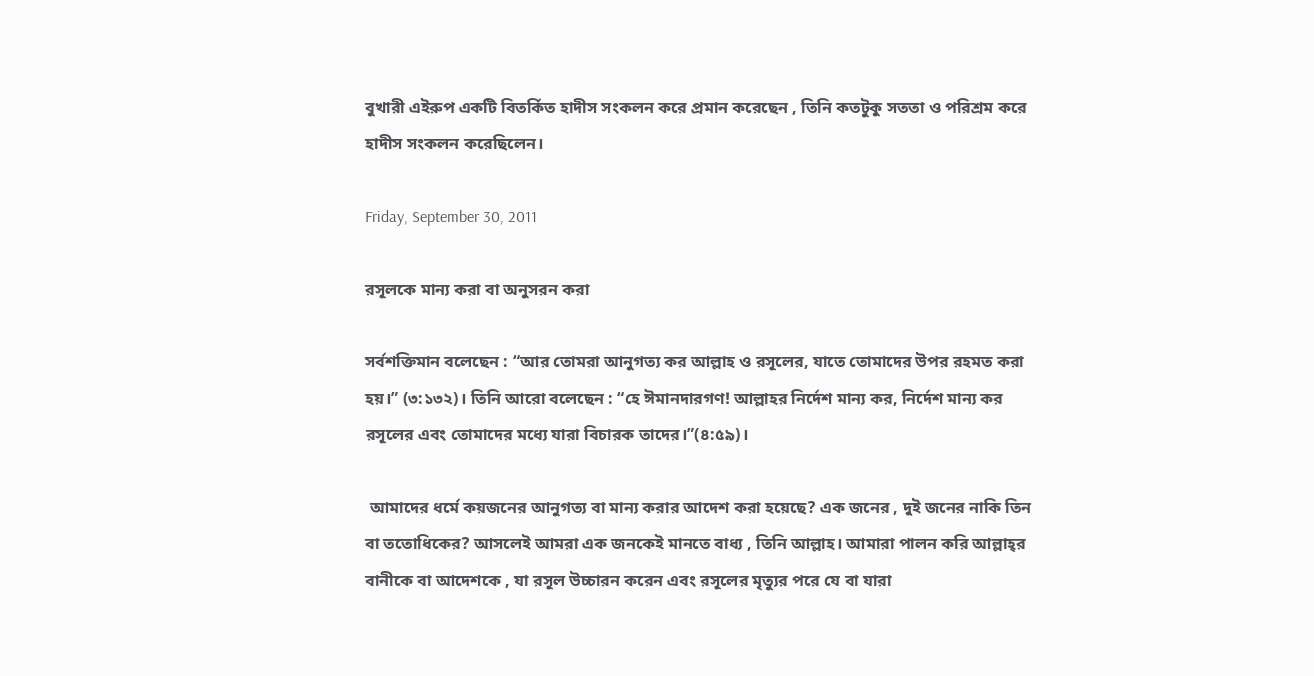বুখারী এইরুপ একটি বিতর্কিত হাদীস সংকলন করে প্রমান করেছেন , তিনি কতটুকু সততা ও পরিশ্রম করে হাদীস সংকলন করেছিলেন।

Friday, September 30, 2011

রসূলকে মান্য করা বা অনুসরন করা

সর্বশক্তিমান বলেছেন : “আর তোমরা আনুগত্য কর আল্লাহ ও রসূলের, যাতে তোমাদের উপর রহমত করা হয়।” (৩:১৩২)। তিনি আরো বলেছেন : “হে ঈমানদারগণ! আল্লাহর নির্দেশ মান্য কর, নির্দেশ মান্য কর রসূলের এবং তোমাদের মধ্যে যারা বিচারক তাদের।”(৪:৫৯)।

 আমাদের ধর্মে কয়জনের আনুগত্য বা মান্য করার আদেশ করা হয়েছে? এক জনের , দুই জনের নাকি তিন বা ততোধিকের? আসলেই আমরা এক জনকেই মানতে বাধ্য , তিনি আল্লাহ। আমারা পালন করি আল্লাহ্‌র বানীকে বা আদেশকে , যা রসূল উচ্চারন করেন এবং রসূলের মৃত্যুর পরে যে বা যারা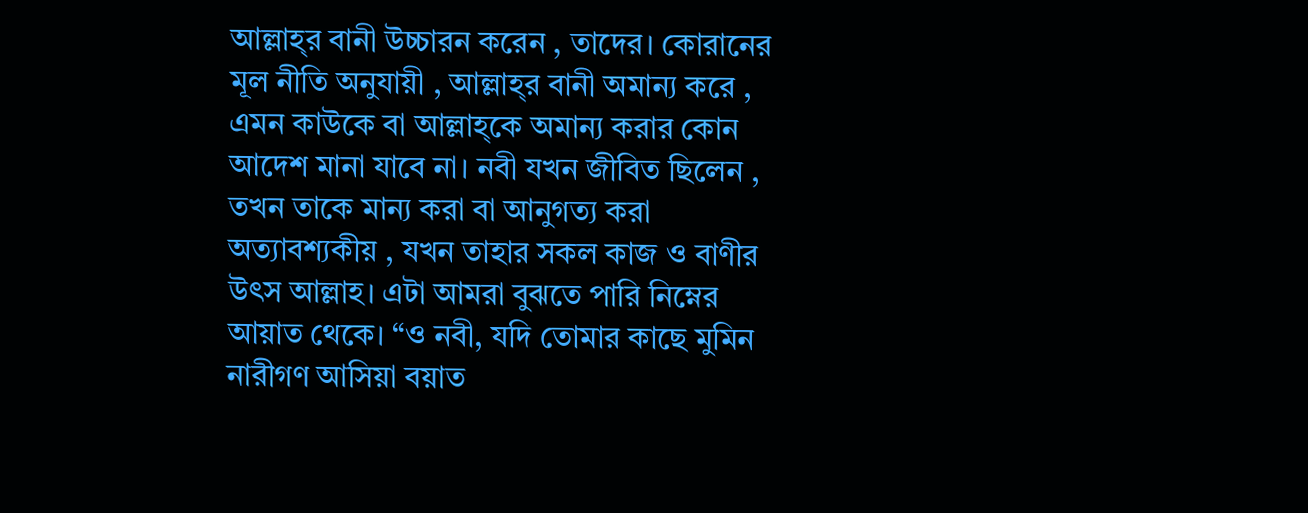আল্লাহ্‌র বানী উচ্চারন করেন , তাদের। কোরানের মূল নীতি অনুযায়ী , আল্লাহ্‌র বানী অমান্য করে , এমন কাউকে বা আল্লাহ্‌কে অমান্য করার কোন আদেশ মানা যাবে না। নবী যখন জীবিত ছিলেন , তখন তাকে মান্য করা বা আনুগত্য করা অত্যাবশ্যকীয় , যখন তাহার সকল কাজ ও বাণীর উৎস আল্লাহ। এটা আমরা বুঝতে পারি নিম্নের আয়াত থেকে। “ও নবী, যদি তোমার কাছে মুমিন নারীগণ আসিয়া বয়াত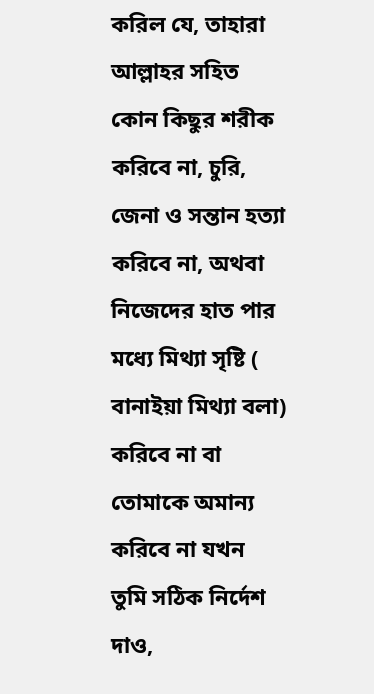করিল যে, তাহারা আল্লাহর সহিত কোন কিছুর শরীক করিবে না, চুরি, জেনা ও সন্তান হত্যা করিবে না, অথবা নিজেদের হাত পার মধ্যে মিথ্যা সৃষ্টি ( বানাইয়া মিথ্যা বলা) করিবে না বা তোমাকে অমান্য করিবে না যখন তুমি সঠিক নির্দেশ দাও,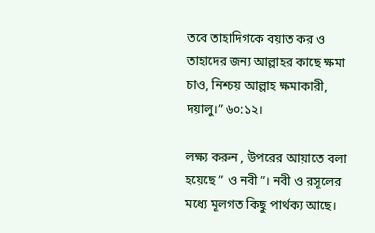তবে তাহাদিগকে বয়াত কর ও তাহাদের জন্য আল্লাহর কাছে ক্ষমা চাও, নিশ্চয় আল্লাহ ক্ষমাকারী, দয়ালু।” ৬০:১২।

লক্ষ্য করুন , উপরের আয়াতে বলা হয়েছে ” ও নবী”। নবী ও রসূলের মধ্যে মূলগত কিছু পার্থক্য আছে।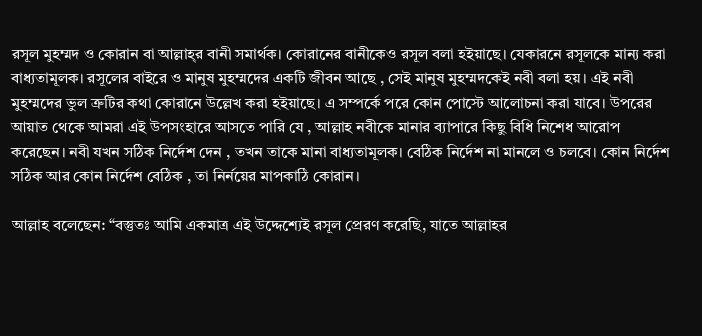রসূল মুহম্মদ ও কোরান বা আল্লাহ্‌র বানী সমার্থক। কোরানের বানীকেও রসূল বলা হইয়াছে। যেকারনে রসূলকে মান্য করা বাধ্যতামূলক। রসূলের বাইরে ও মানুষ মুহম্মদের একটি জীবন আছে , সেই মানুষ মুহম্মদকেই নবী বলা হয়। এই নবী মুহম্মদের ভুল ত্রুটির কথা কোরানে উল্লেখ করা হইয়াছে। এ সম্পর্কে পরে কোন পোস্টে আলোচনা করা যাবে। উপরের আয়াত থেকে আমরা এই উপসংহারে আসতে পারি যে , আল্লাহ নবীকে মানার ব্যাপারে কিছু বিধি নিশেধ আরোপ করেছেন। নবী যখন সঠিক নির্দেশ দেন , তখন তাকে মানা বাধ্যতামূলক। বেঠিক নির্দেশ না মানলে ও চলবে। কোন নির্দেশ সঠিক আর কোন নির্দেশ বেঠিক , তা নির্নয়ের মাপকাঠি কোরান।

আল্লাহ বলেছেন: “বস্তুতঃ আমি একমাত্র এই উদ্দেশ্যেই রসূল প্রেরণ করেছি, যাতে আল্লাহর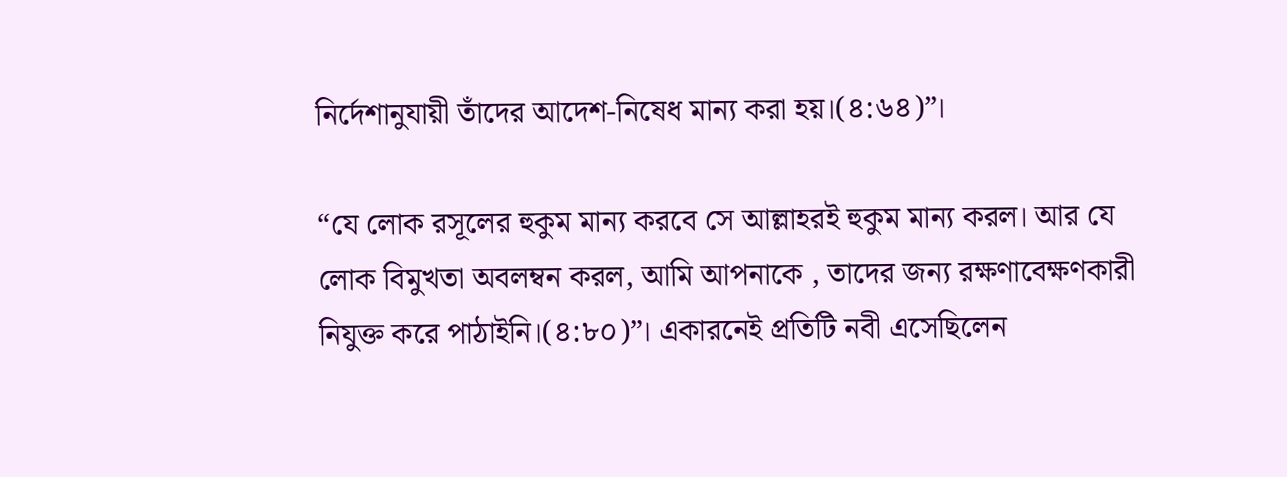নির্দেশানুযায়ী তাঁদের আদেশ-নিষেধ মান্য করা হয়।(৪:৬৪)”।

“যে লোক রসূলের হুকুম মান্য করবে সে আল্লাহরই হুকুম মান্য করল। আর যে লোক বিমুখতা অবলম্বন করল, আমি আপনাকে , তাদের জন্য রক্ষণাবেক্ষণকারী নিযুক্ত করে পাঠাইনি।(৪:৮০)”। একারনেই প্রতিটি নবী এসেছিলেন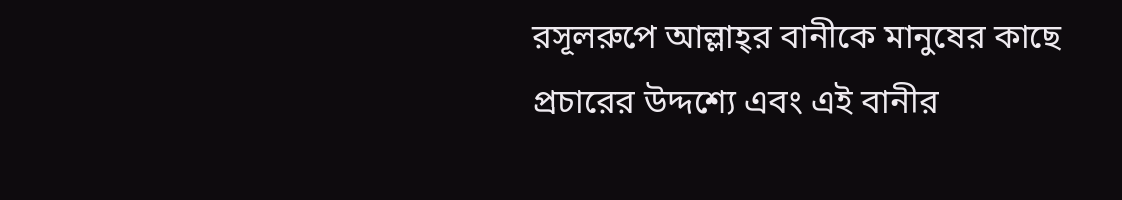রসূলরুপে আল্লাহ্‌র বানীকে মানুষের কাছে প্রচারের উদ্দশ্যে এবং এই বানীর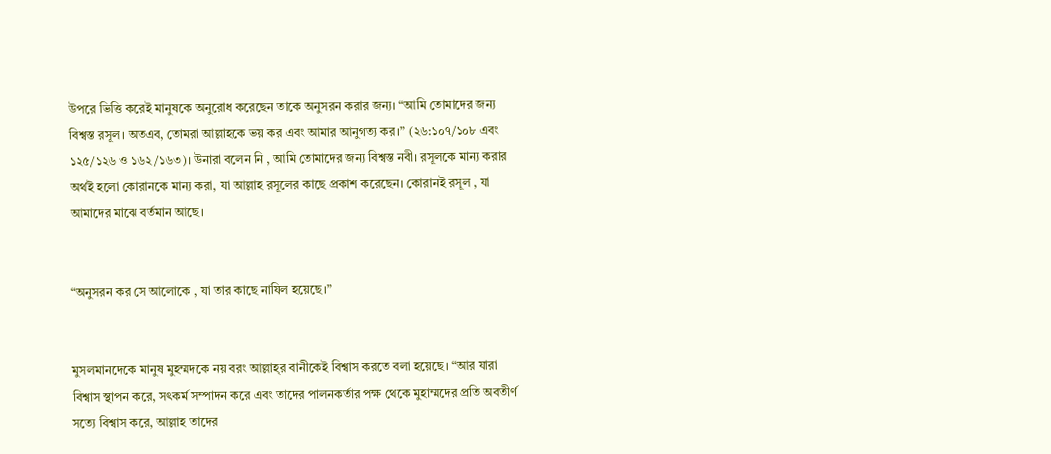উপরে ভিত্তি করেই মানুষকে অনুরোধ করেছেন তাকে অনুসরন করার জন্য। “আমি তোমাদের জন্য বিশ্বস্ত রসূল। অতএব, তোমরা আল্লাহকে ভয় কর এবং আমার আনুগত্য কর।” (২৬:১০৭/১০৮ এবং ১২৫/১২৬ ও ১৬২/১৬৩)। উনারা বলেন নি , আমি তোমাদের জন্য বিশ্বস্ত নবী। রসূলকে মান্য করার অর্থই হলো কোরানকে মান্য করা, যা আল্লাহ রসূলের কাছে প্রকাশ করেছেন। কোরানই রসূল , যা আমাদের মাঝে বর্তমান আছে।


“অনুসরন কর সে আলোকে , যা তার কাছে নাযিল হয়েছে।”


মুসলমানদেকে মানুষ মুহম্মদকে নয় বরং আল্লাহ্‌র বানীকেই বিশ্বাস করতে বলা হয়েছে। “আর যারা বিশ্বাস স্থাপন করে, সৎকর্ম সম্পাদন করে এবং তাদের পালনকর্তার পক্ষ থেকে মুহাম্মদের প্রতি অবতীর্ণ সত্যে বিশ্বাস করে, আল্লাহ তাদের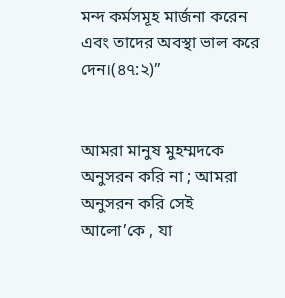মন্দ কর্মসমূহ মার্জনা করেন এবং তাদের অবস্থা ভাল করে দেন।(৪৭:২)”


আমরা মানুষ মুহম্মদকে অনুসরন করি না ; আমরা অনুসরন করি সেই আলো’কে , যা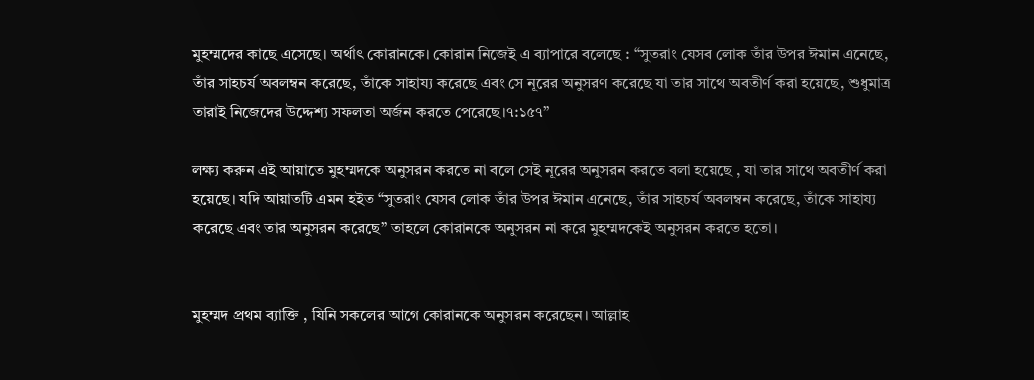মুহম্মদের কাছে এসেছে। অর্থাৎ কোরানকে। কোরান নিজেই এ ব্যাপারে বলেছে : “সুতরাং যেসব লোক তাঁর উপর ঈমান এনেছে, তাঁর সাহচর্য অবলম্বন করেছে, তাঁকে সাহায্য করেছে এবং সে নূরের অনুসরণ করেছে যা তার সাথে অবতীর্ণ করা হয়েছে, শুধুমাত্র তারাই নিজেদের উদ্দেশ্য সফলতা অর্জন করতে পেরেছে।৭:১৫৭”

লক্ষ্য করুন এই আয়াতে মুহম্মদকে অনুসরন করতে না বলে সেই নূরের অনুসরন করতে বলা হয়েছে , যা তার সাথে অবতীর্ণ করা হয়েছে। যদি আয়াতটি এমন হইত “সুতরাং যেসব লোক তাঁর উপর ঈমান এনেছে, তাঁর সাহচর্য অবলম্বন করেছে, তাঁকে সাহায্য করেছে এবং তার অনুসরন করেছে” তাহলে কোরানকে অনুসরন না করে মুহম্মদকেই অনুসরন করতে হতো।


মুহম্মদ প্রথম ব্যাক্তি , যিনি সকলের আগে কোরানকে অনুসরন করেছেন। আল্লাহ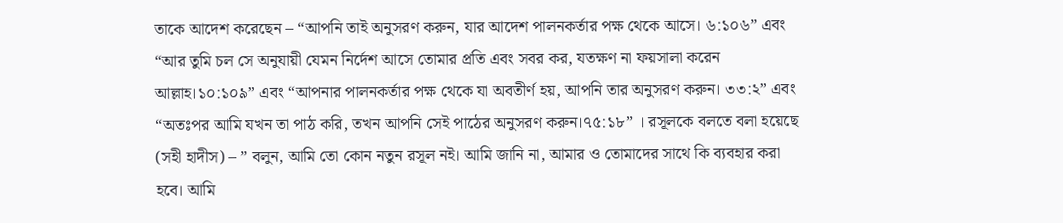তাকে আদেশ করেছেন – “আপনি তাই অনুসরণ করুন, যার আদেশ পালনকর্তার পক্ষ থেকে আসে। ৬:১০৬” এবং “আর তুমি চল সে অনুযায়ী যেমন নির্দেশ আসে তোমার প্রতি এবং সবর কর, যতক্ষণ না ফয়সালা করেন আল্লাহ।১০:১০৯” এবং “আপনার পালনকর্তার পক্ষ থেকে যা অবতীর্ণ হয়, আপনি তার অনুসরণ করুন। ৩৩:২” এবং “অতঃপর আমি যখন তা পাঠ করি, তখন আপনি সেই পাঠের অনুসরণ করুন।৭৫:১৮” । রসূলকে বলতে বলা হয়েছে (সহী হাদীস) – ” বলুন, আমি তো কোন নতুন রসূল নই। আমি জানি না, আমার ও তোমাদের সাথে কি ব্যবহার করা হবে। আমি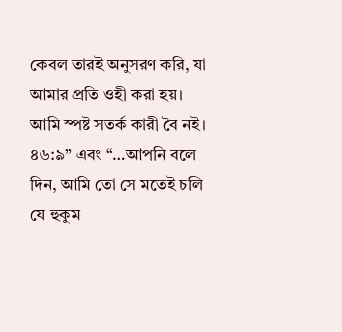কেবল তারই অনুসরণ করি, যা আমার প্রতি ওহী করা হয়। আমি স্পষ্ট সতর্ক কারী বৈ নই। ৪৬:৯” এবং “…আপনি বলে দিন, আমি তো সে মতেই চলি যে হুকুম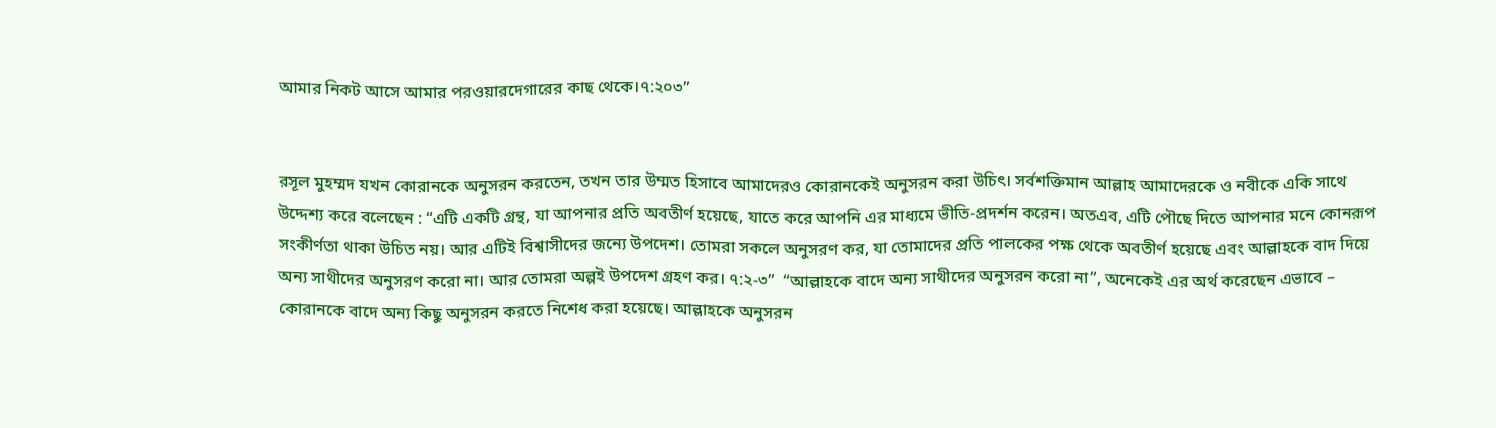আমার নিকট আসে আমার পরওয়ারদেগারের কাছ থেকে।৭:২০৩”


রসূল মুহম্মদ যখন কোরানকে অনুসরন করতেন, তখন তার উম্মত হিসাবে আমাদেরও কোরানকেই অনুসরন করা উচিৎ। সর্বশক্তিমান আল্লাহ আমাদেরকে ও নবীকে একি সাথে উদ্দেশ্য করে বলেছেন : “এটি একটি গ্রন্থ, যা আপনার প্রতি অবতীর্ণ হয়েছে, যাতে করে আপনি এর মাধ্যমে ভীতি-প্রদর্শন করেন। অতএব, এটি পৌছে দিতে আপনার মনে কোনরূপ সংকীর্ণতা থাকা উচিত নয়। আর এটিই বিশ্বাসীদের জন্যে উপদেশ। তোমরা সকলে অনুসরণ কর, যা তোমাদের প্রতি পালকের পক্ষ থেকে অবতীর্ণ হয়েছে এবং আল্লাহকে বাদ দিয়ে অন্য সাথীদের অনুসরণ করো না। আর তোমরা অল্পই উপদেশ গ্রহণ কর। ৭:২-৩”  “আল্লাহকে বাদে অন্য সাথীদের অনুসরন করো না”, অনেকেই এর অর্থ করেছেন এভাবে – কোরানকে বাদে অন্য কিছু অনুসরন করতে নিশেধ করা হয়েছে। আল্লাহকে অনুসরন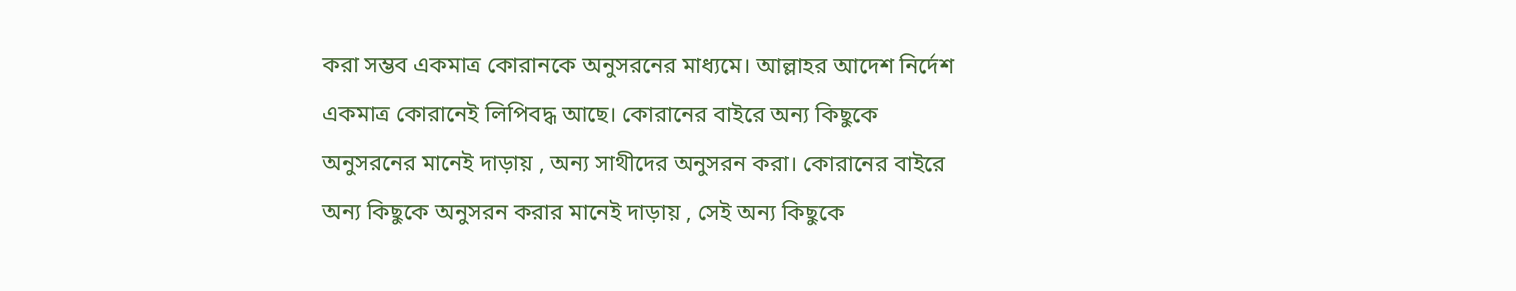করা সম্ভব একমাত্র কোরানকে অনুসরনের মাধ্যমে। আল্লাহর আদেশ নির্দেশ একমাত্র কোরানেই লিপিবদ্ধ আছে। কোরানের বাইরে অন্য কিছুকে অনুসরনের মানেই দাড়ায় , অন্য সাথীদের অনুসরন করা। কোরানের বাইরে অন্য কিছুকে অনুসরন করার মানেই দাড়ায় , সেই অন্য কিছুকে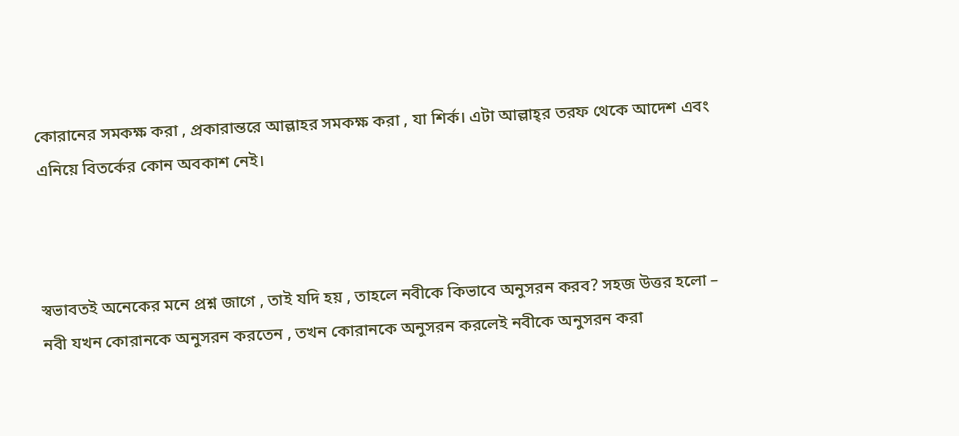কোরানের সমকক্ষ করা , প্রকারান্তরে আল্লাহর সমকক্ষ করা , যা শির্ক। এটা আল্লাহ্‌র তরফ থেকে আদেশ এবং এনিয়ে বিতর্কের কোন অবকাশ নেই।



স্বভাবতই অনেকের মনে প্রশ্ন জাগে , তাই যদি হয় , তাহলে নবীকে কিভাবে অনুসরন করব? সহজ উত্তর হলো – নবী যখন কোরানকে অনুসরন করতেন , তখন কোরানকে অনুসরন করলেই নবীকে অনুসরন করা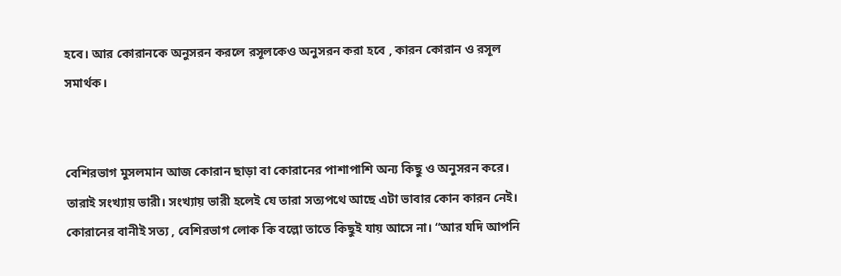হবে। আর কোরানকে অনুসরন করলে রসূলকেও অনুসরন করা হবে , কারন কোরান ও রসূল সমার্থক।


বেশিরভাগ মুসলমান আজ কোরান ছাড়া বা কোরানের পাশাপাশি অন্য কিছু ও অনুসরন করে। তারাই সংখ্যায় ভারী। সংখ্যায় ভারী হলেই যে তারা সত্যপথে আছে এটা ভাবার কোন কারন নেই। কোরানের বানীই সত্য , বেশিরভাগ লোক কি বল্লো তাতে কিছুই যায় আসে না। “আর যদি আপনি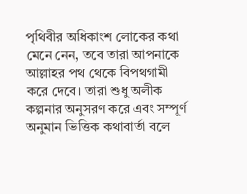পৃথিবীর অধিকাংশ লোকের কথা মেনে নেন, তবে তারা আপনাকে আল্লাহর পথ থেকে বিপথগামী করে দেবে। তারা শুধু অলীক কল্পনার অনুসরণ করে এবং সম্পূর্ণ অনুমান ভিত্তিক কথাবার্তা বলে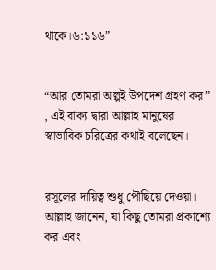থাকে।৬:১১৬”


“আর তোমরা অল্পই উপদেশ গ্রহণ কর” , এই বাক্য দ্বারা আল্লাহ মানুষের স্বাভাবিক চরিত্রের কথাই বলেছেন।


রসূলের দায়িত্ব শুধু পৌছিয়ে দেওয়া। আল্লাহ জানেন, যা কিছু তোমরা প্রকাশ্যে কর এবং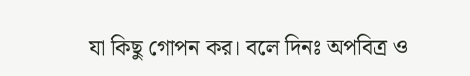যা কিছু গোপন কর। বলে দিনঃ অপবিত্র ও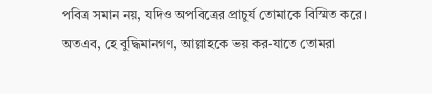পবিত্র সমান নয়, যদিও অপবিত্রের প্রাচুর্য তোমাকে বিস্মিত করে। অতএব, হে বুদ্ধিমানগণ, আল্লাহকে ভয় কর-যাতে তোমরা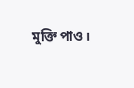মুক্তি পাও।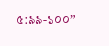৫:৯৯-১০০”